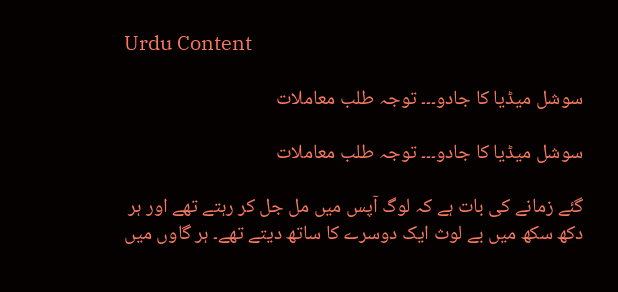Urdu Content

سوشل میڈیا کا جادو۔۔۔ توجہ طلب معاملات

سوشل میڈیا کا جادو۔۔۔ توجہ طلب معاملات

گئے زمانے کی بات ہے کہ لوگ آپس میں مل جل کر رہتے تھے اور ہر دکھ سکھ میں بے لوث ایک دوسرے کا ساتھ دیتے تھے۔ ہر گاوں میں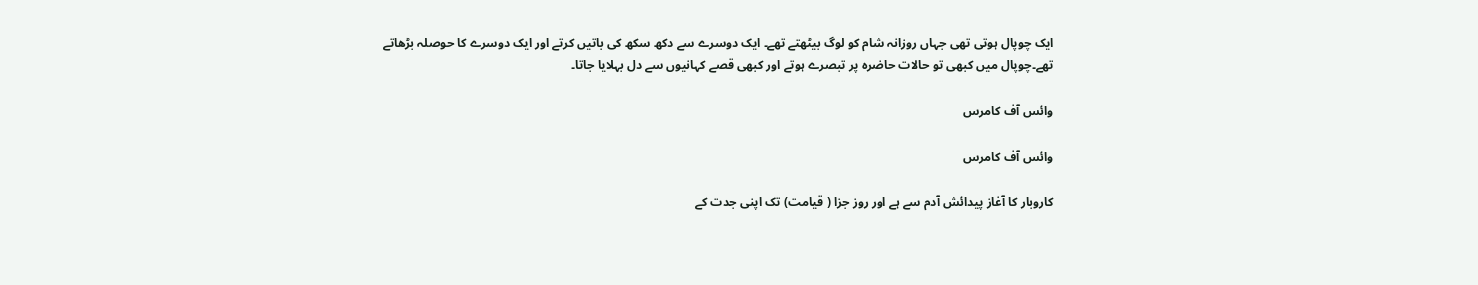ایک چوپال ہوتی تھی جہاں روزانہ شام کو لوگ بیٹھتے تھے۔ ایک دوسرے سے دکھ سکھ کی باتیں کرتے اور ایک دوسرے کا حوصلہ بڑھاتے تھے۔چوپال میں کبھی تو حالات حاضرہ پر تبصرے ہوتے اور کبھی قصے کہانیوں سے دل بہلایا جاتا۔

وائس آف کامرس

وائس آف کامرس

کاروبار کا آغاز پیدائش آدم سے ہے اور روز جزا ( قیامت) تک اپنی جدت کے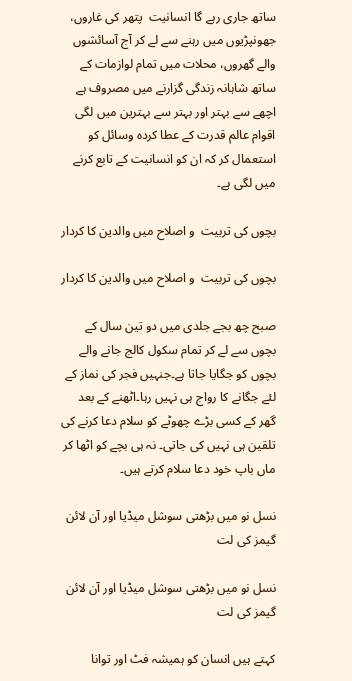ساتھ جاری رہے گا انسانیت  پتھر کی غاروں، جھونپڑیوں میں رہنے سے لے کر آج آسائشوں والے گھروں، محلات میں تمام لوازمات کے ساتھ شاہانہ زندگی گزارنے میں مصروف ہے اچھے سے بہتر اور بہتر سے بہترین میں لگی اقوام عالم قدرت کے عطا کردہ وسائل کو استعمال کر کہ ان کو انسانیت کے تابع کرنے میں لگی ہے۔

بچوں کی تربیت  و اصلاح میں والدین کا کردار

بچوں کی تربیت  و اصلاح میں والدین کا کردار

صبح چھ بجے جلدی میں دو تین سال کے بچوں سے لے کر تمام سکول کالج جانے والے بچوں کو جگایا جاتا ہے۔جنہیں فجر کی نماز کے لئے جگانے کا رواج ہی نہیں رہا۔اٹھنے کے بعد گھر کے کسی بڑے چھوٹے کو سلام دعا کرنے کی تلقین ہی نہیں کی جاتی۔ نہ ہی بچے کو اٹھا کر ماں باپ خود دعا سلام کرتے ہیں۔

نسل نو میں بڑھتی سوشل میڈیا اور آن لائن گیمز کی لت

نسل نو میں بڑھتی سوشل میڈیا اور آن لائن گیمز کی لت

کہتے ہیں انسان کو ہمیشہ فٹ اور توانا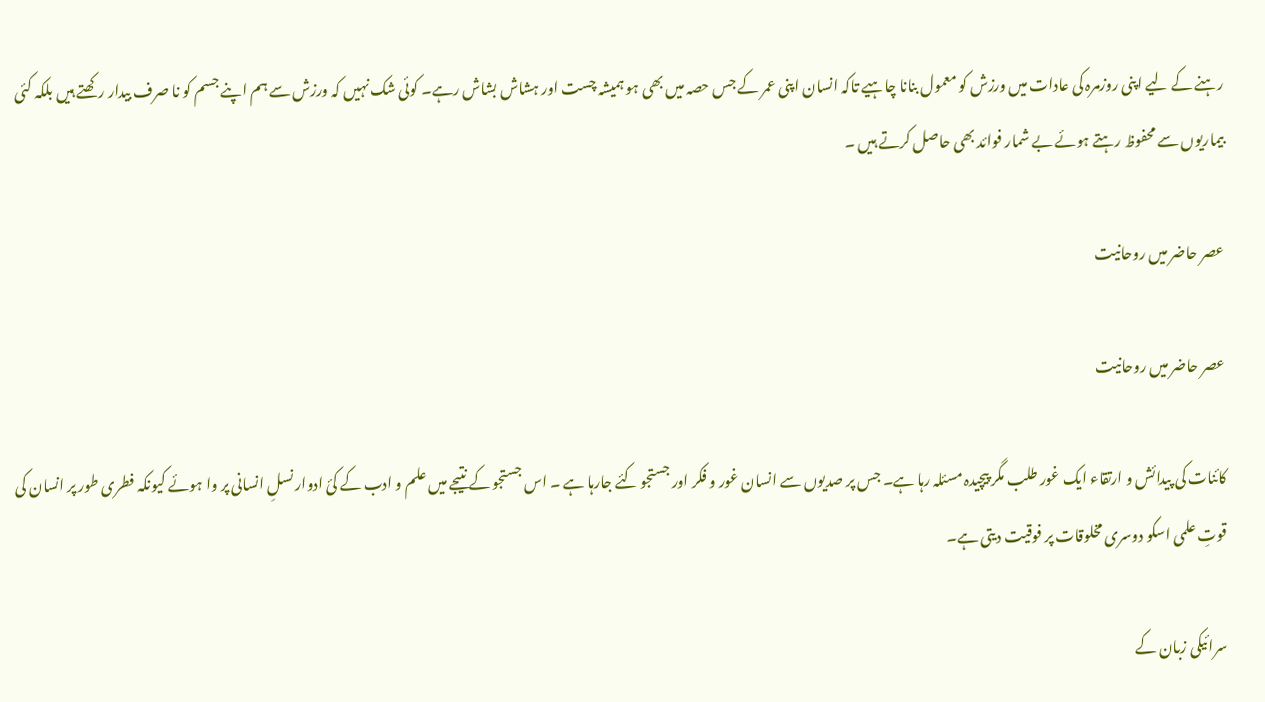رہنے کے لیے اپنی روزمرہ کی عادات میں ورزش کو معمول بنانا چاہیے تاکہ انسان اپنی عمر کے جس حصہ میں بھی ہو ہمیشہ چست اور ہشاش بشاش رہے۔ کوئی شک نہیں کہ ورزش سے ہم اپنے جسم کو نا صرف بیدار رکھتے ہیں بلکہ کئی بیماریوں سے محفوظ رہتے ہوئے بے شمار فوائد بھی حاصل کرتے ہیں ۔

عصر حاضر میں روحانیت

عصر حاضر میں روحانیت

کائنات کی پیدائش و ارتقاء ایک غور طلب مگر پیچیدہ مسئلہ رہا ہے۔ جس پر صدیوں سے انسان غور و فکر اور جستجو کئے جارہا ہے ۔ اس جستجو کے نتیجے میں علم و ادب کے کئ ادوار نسلِ انسانی پر وا ہوئے کیونکہ فطری طور پر انسان کی قوتِ علمی اسکو دوسری مخلوقات پر فوقیت دیتی ہے۔

سرائیکی زبان کے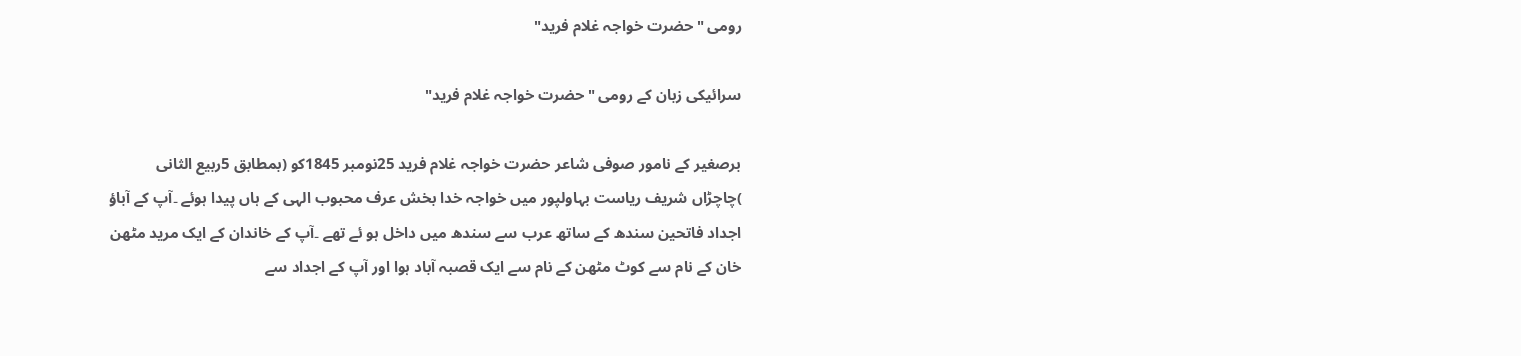رومی "حضرت خواجہ غلام فرید"

سرائیکی زبان کے رومی "حضرت خواجہ غلام فرید"

برصغیر کے نامور صوفی شاعر حضرت خواجہ غلام فرید 25نومبر 1845کو (بمطابق 5ربیع الثانی )چاچڑاں شریف ریاست بہاولپور میں خواجہ خدا بخش عرف محبوب الہی کے ہاں پیدا ہوئے ۔آپ کے آباؤ اجداد فاتحین سندھ کے ساتھ عرب سے سندھ میں داخل ہو ئے تھے ۔آپ کے خاندان کے ایک مرید مٹھن خان کے نام سے کوٹ مٹھن کے نام سے ایک قصبہ آباد ہوا اور آپ کے اجداد سے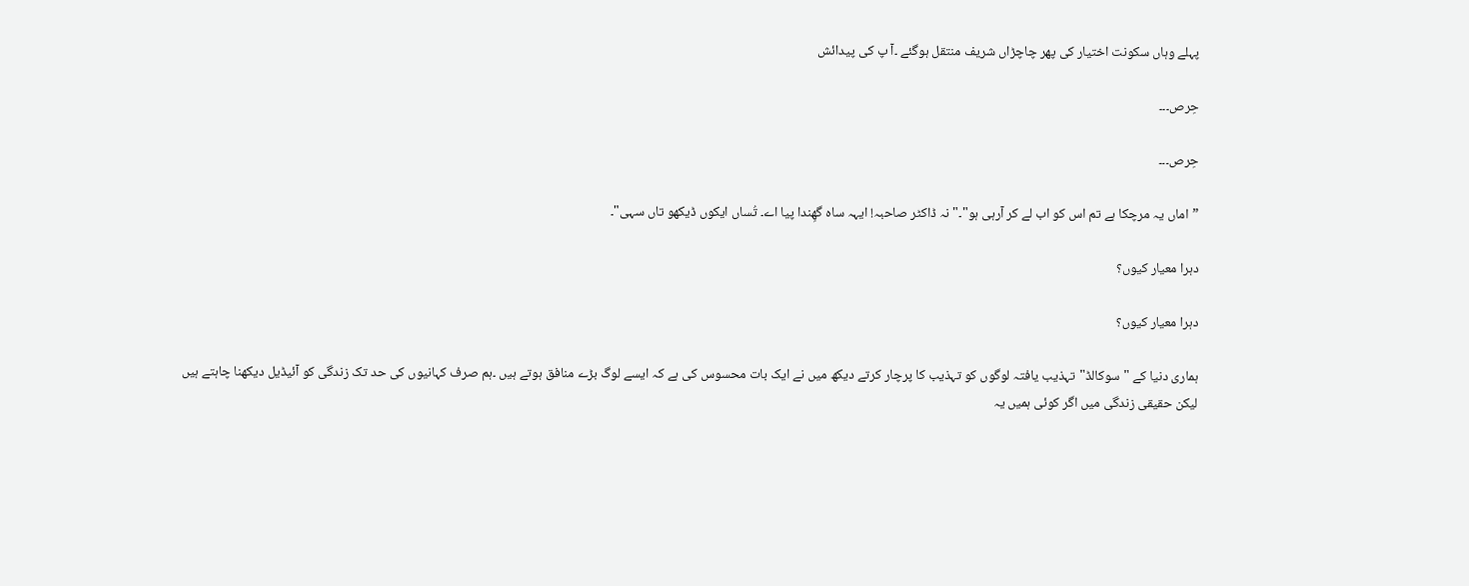پہلے وہاں سکونت اختیار کی پھر چاچڑاں شریف منتقل ہوگئے ۔آ پ کی پیدائش

حِرص۔۔۔

حِرص۔۔۔

”اماں یہ مرچکا ہے تم اس کو اب لے کر آرہی ہو"۔" نہ ڈاکٹر صاحبہ! ایہہ ساہ گھِندا پیا اے۔ تُساں ایکوں ڈیکھو تاں سہی"۔

دہرا معیار کیوں؟

دہرا معیار کیوں؟

ہماری دنیا کے "سوکالڈ"تہذیب یافتہ لوگوں کو تہذیب کا پرچار کرتے دیکھ میں نے ایک بات محسوس کی ہے کہ ایسے لوگ بڑے منافق ہوتے ہیں ۔ہم صرف کہانیوں کی حد تک زندگی کو آئیڈیل دیکھنا چاہتے ہیں  لیکن حقیقی زندگی میں اگر کوئی ہمیں یہ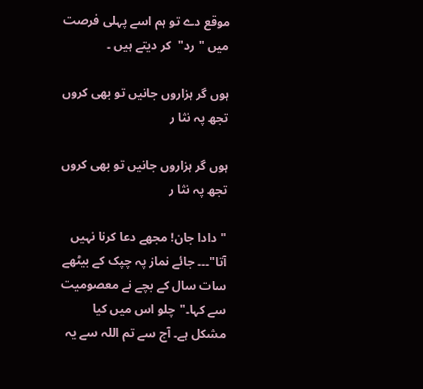موقع دے تو ہم اسے پہلی فرصت میں "رد"  کر دیتے ہیں ۔

ہوں گر ہزاروں جانیں تو بھی کروں تجھ پہ نثا ر

ہوں گر ہزاروں جانیں تو بھی کروں تجھ پہ نثا ر

"دادا جان! مجھے دعا کرنا نہیں آتا"۔۔۔ جائے نماز پہ چپک کے بیٹھے سات سال کے بچے نے معصومیت سے کہا۔"چلو اس میں کیا مشکل ہے۔ آج سے تم اللہ سے یہ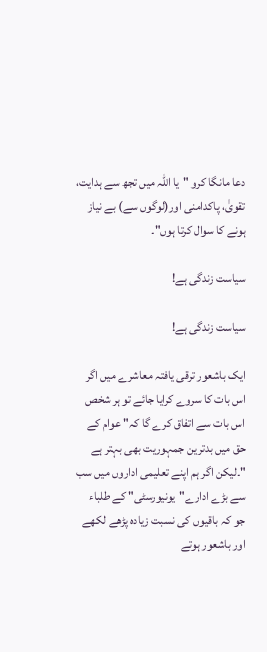دعا مانگا کرو "یا اللہ میں تجھ سے ہدایت، تقویٰ، پاکدامنی اور(لوگوں سے) بے نیاز ہونے کا سوال کرتا ہوں"۔

سیاست زندگی ہے!

سیاست زندگی ہے!

ایک باشعور ترقی یافتہ معاشرے میں اگر اس بات کا سروے کرایا جائے تو ہر شخص اس بات سے اتفاق کرے گا کہ" عوام کے حق میں بدترین جمہوریت بھی بہتر ہے "۔لیکن اگر ہم اپنے تعلیمی اداروں میں سب سے بڑے ادارے"یونیورسٹی" کے طلباء جو کہ باقیوں کی نسبت زیادہ پڑھے لکھے اور باشعور ہوتے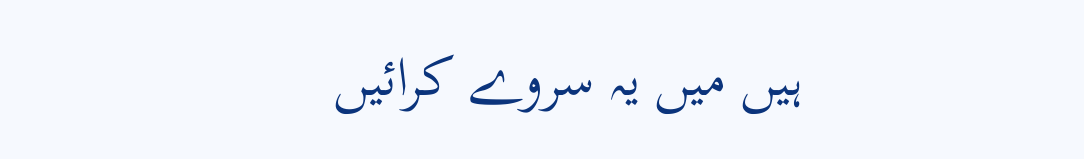ہیں میں یہ سروے کرائیں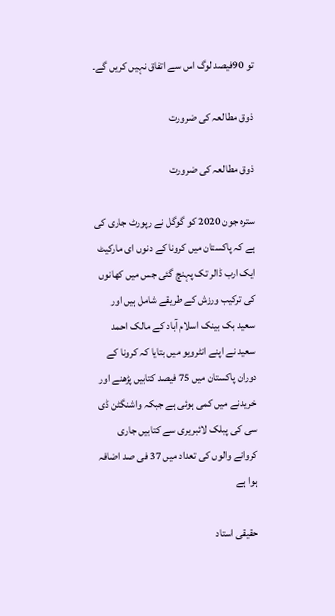تو 90فیصد لوگ اس سے اتفاق نہیں کریں گے۔

ذوق مطالعہ کی ضرورت

ذوق مطالعہ کی ضرورت

سترہ جون 2020 کو گوگل نے رپورٹ جاری کی ہے کہ پاکستان میں کرونا کے دنوں ای مارکیٹ ایک ارب ڈالر تک پہنچ گئی جس میں کھانوں کی ترکیب ورزش کے طریقے شامل ہیں اور سعید بک بینک اسلام آباد کے مالک احمد سعید نے اپنے انٹرویو میں بتایا کہ کرونا کے دوران پاکستان میں 75 فیصد کتابیں پڑھنے اور خریدنے میں کمی ہوئی ہے جبکہ واشنگٹن ڈی سی کی پبلک لائبریری سے کتابیں جاری کروانے والوں کی تعداد میں 37 فی صد اضافہ ہوا ہے

حقیقی استاد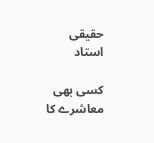حقیقی استاد

کسی بھی  معاشرے کا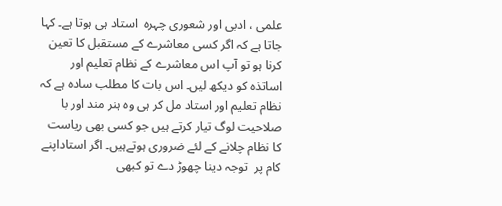علمی ، ادبی اور شعوری چہرہ  استاد ہی ہوتا ہے۔ کہا جاتا ہے کہ اگر کسی معاشرے کے مستقبل کا تعین کرنا ہو تو آپ اس معاشرے کے نظام تعلیم اور اساتذہ کو دیکھ لیں۔ اس بات کا مطلب سادہ ہے کہ نظام تعلیم اور استاد مل کر ہی وہ ہنر مند اور با صلاحیت لوگ تیار کرتے ہیں جو کسی بھی ریاست کا نظام چلانے کے لئے ضروری ہوتےہیں۔ اگر استاداپنے کام پر  توجہ دینا چھوڑ دے تو کبھی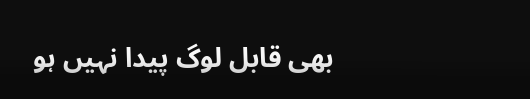بھی قابل لوگ پیدا نہیں ہو